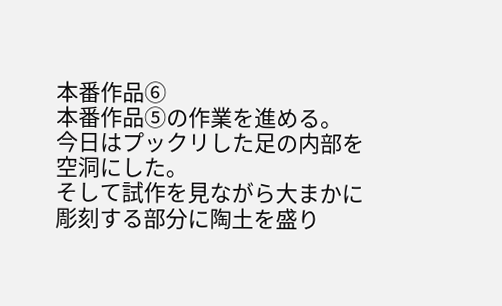本番作品⑥
本番作品⑤の作業を進める。
今日はプックリした足の内部を空洞にした。
そして試作を見ながら大まかに彫刻する部分に陶土を盛り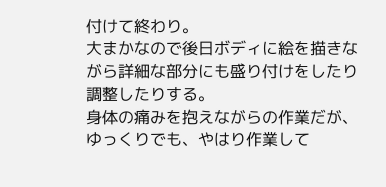付けて終わり。
大まかなので後日ボディに絵を描きながら詳細な部分にも盛り付けをしたり調整したりする。
身体の痛みを抱えながらの作業だが、ゆっくりでも、やはり作業して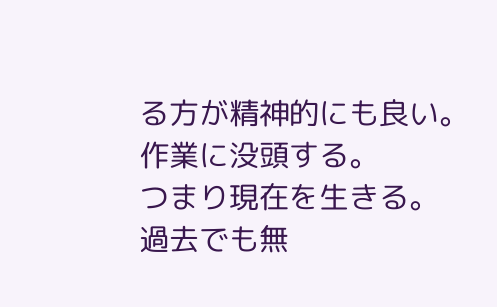る方が精神的にも良い。
作業に没頭する。
つまり現在を生きる。
過去でも無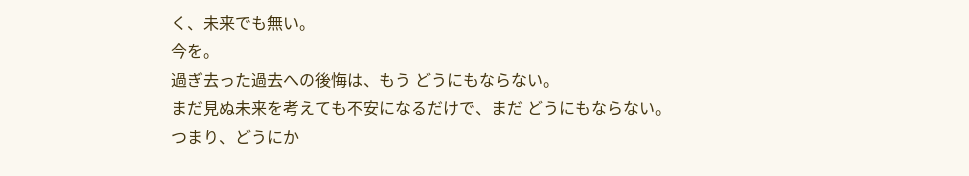く、未来でも無い。
今を。
過ぎ去った過去への後悔は、もう どうにもならない。
まだ見ぬ未来を考えても不安になるだけで、まだ どうにもならない。
つまり、どうにか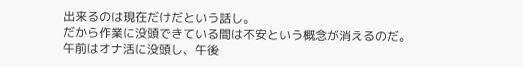出来るのは現在だけだという話し。
だから作業に没頭できている間は不安という概念が消えるのだ。
午前はオナ活に没頭し、午後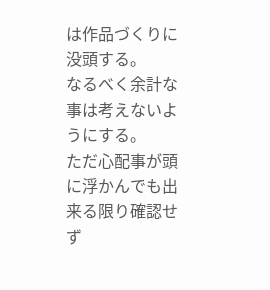は作品づくりに没頭する。
なるべく余計な事は考えないようにする。
ただ心配事が頭に浮かんでも出来る限り確認せず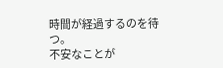時間が経過するのを待つ。
不安なことが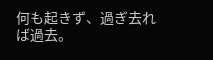何も起きず、過ぎ去れば過去。